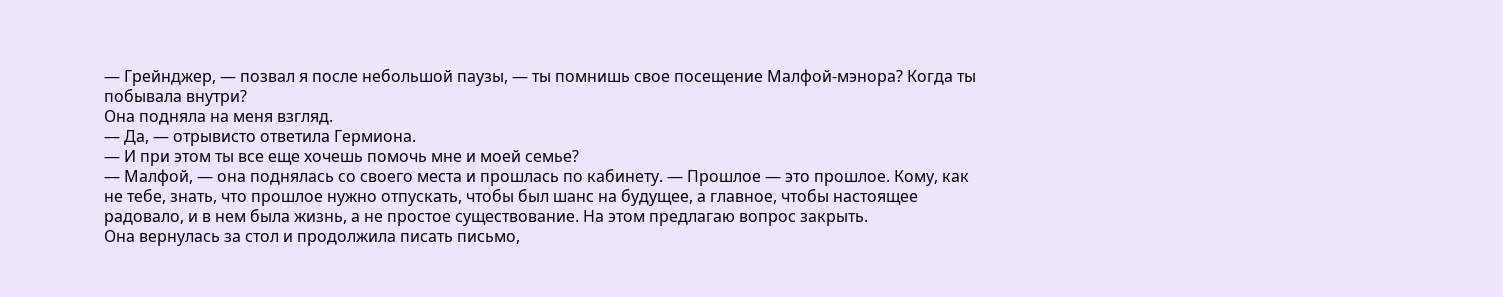— Грейнджер, — позвал я после небольшой паузы, — ты помнишь свое посещение Малфой-мэнора? Когда ты побывала внутри?
Она подняла на меня взгляд.
— Да, — отрывисто ответила Гермиона.
— И при этом ты все еще хочешь помочь мне и моей семье?
— Малфой, — она поднялась со своего места и прошлась по кабинету. — Прошлое — это прошлое. Кому, как не тебе, знать, что прошлое нужно отпускать, чтобы был шанс на будущее, а главное, чтобы настоящее радовало, и в нем была жизнь, а не простое существование. На этом предлагаю вопрос закрыть.
Она вернулась за стол и продолжила писать письмо,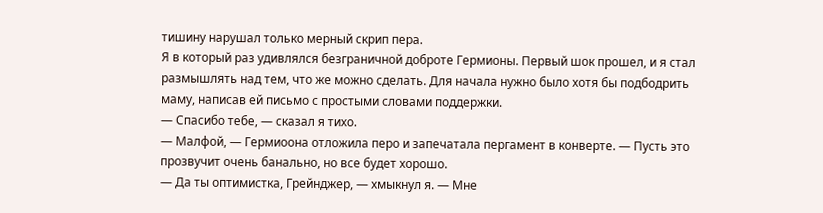тишину нарушал только мерный скрип пера.
Я в который раз удивлялся безграничной доброте Гермионы. Первый шок прошел, и я стал размышлять над тем, что же можно сделать. Для начала нужно было хотя бы подбодрить маму, написав ей письмо с простыми словами поддержки.
— Спасибо тебе, — сказал я тихо.
— Малфой, — Гермиоона отложила перо и запечатала пергамент в конверте. — Пусть это прозвучит очень банально, но все будет хорошо.
— Да ты оптимистка, Грейнджер, — хмыкнул я. — Мне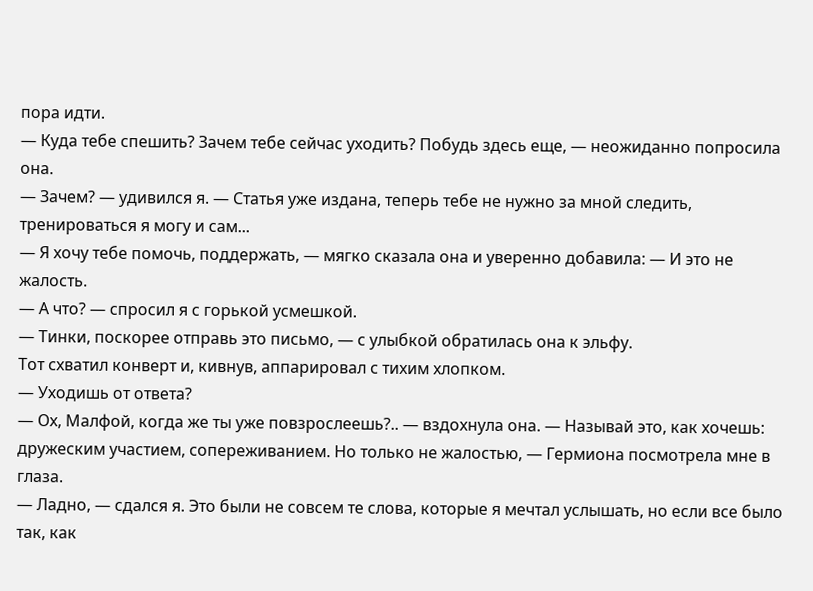пора идти.
— Куда тебе спешить? Зачем тебе сейчас уходить? Побудь здесь еще, — неожиданно попросила она.
— Зачем? — удивился я. — Статья уже издана, теперь тебе не нужно за мной следить, тренироваться я могу и сам...
— Я хочу тебе помочь, поддержать, — мягко сказала она и уверенно добавила: — И это не жалость.
— А что? — спросил я с горькой усмешкой.
— Тинки, поскорее отправь это письмо, — с улыбкой обратилась она к эльфу.
Тот схватил конверт и, кивнув, аппарировал с тихим хлопком.
— Уходишь от ответа?
— Ох, Малфой, когда же ты уже повзрослеешь?.. — вздохнула она. — Называй это, как хочешь: дружеским участием, сопереживанием. Но только не жалостью, — Гермиона посмотрела мне в глаза.
— Ладно, — сдался я. Это были не совсем те слова, которые я мечтал услышать, но если все было так, как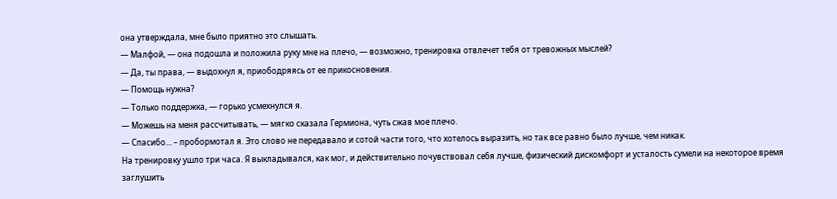она утверждала, мне было приятно это слышать.
— Малфой, — она подошла и положила руку мне на плечо, — возможно, тренировка отвлечет тебя от тревожных мыслей?
— Да, ты права, — выдохнул я, приободряясь от ее прикосновения.
— Помощь нужна?
— Только поддержка, — горько усмехнулся я.
— Можешь на меня рассчитывать, — мягко сказала Гермиона, чуть сжав мое плечо.
— Спасибо... – пробормотал я. Это слово не передавало и сотой части того, что хотелось выразить, но так все равно было лучше, чем никак.
На тренировку ушло три часа. Я выкладывался, как мог, и действительно почувствовал себя лучше, физический дискомфорт и усталость сумели на некоторое время заглушить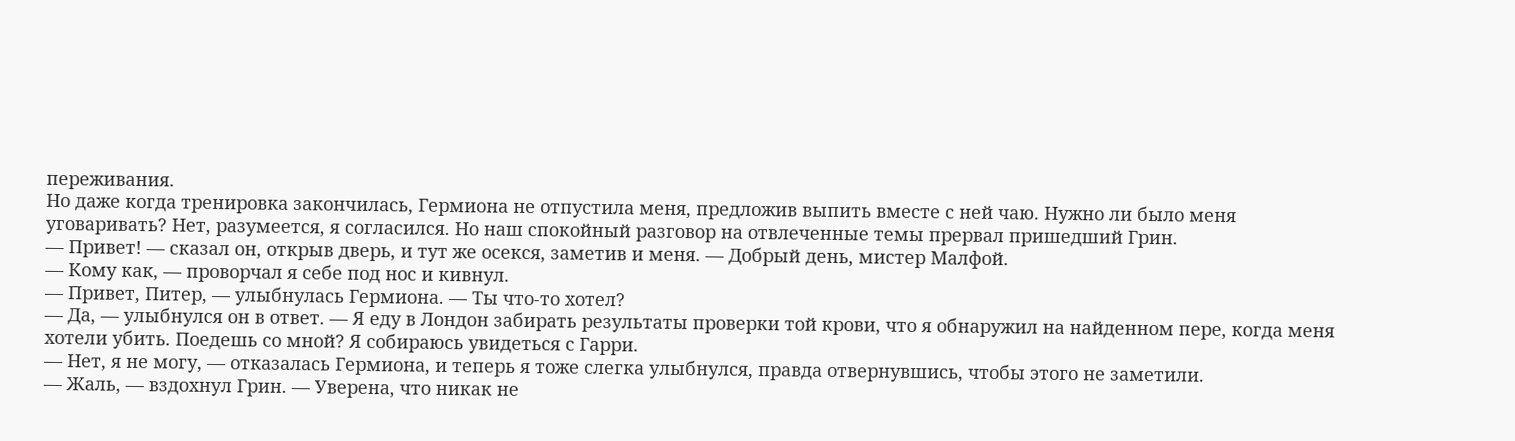переживания.
Но даже когда тренировка закончилась, Гермиона не отпустила меня, предложив выпить вместе с ней чаю. Нужно ли было меня уговаривать? Нет, разумеется, я согласился. Но наш спокойный разговор на отвлеченные темы прервал пришедший Грин.
— Привет! — сказал он, открыв дверь, и тут же осекся, заметив и меня. — Добрый день, мистер Малфой.
— Кому как, — проворчал я себе под нос и кивнул.
— Привет, Питер, — улыбнулась Гермиона. — Ты что-то хотел?
— Да, — улыбнулся он в ответ. — Я еду в Лондон забирать результаты проверки той крови, что я обнаружил на найденном пере, когда меня хотели убить. Поедешь со мной? Я собираюсь увидеться с Гарри.
— Нет, я не могу, — отказалась Гермиона, и теперь я тоже слегка улыбнулся, правда отвернувшись, чтобы этого не заметили.
— Жаль, — вздохнул Грин. — Уверена, что никак не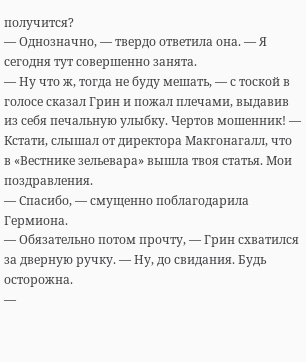получится?
— Однозначно, — твердо ответила она. — Я сегодня тут совершенно занята.
— Ну что ж, тогда не буду мешать, — с тоской в голосе сказал Грин и пожал плечами, выдавив из себя печальную улыбку. Чертов мошенник! — Кстати, слышал от директора Макгонагалл, что в «Вестнике зельевара» вышла твоя статья. Мои поздравления.
— Спасибо, — смущенно поблагодарила Гермиона.
— Обязательно потом прочту, — Грин схватился за дверную ручку. — Ну, до свидания. Будь осторожна.
—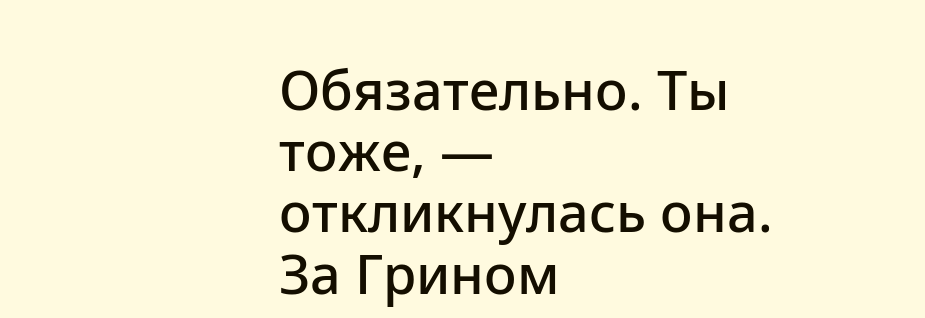Обязательно. Ты тоже, — откликнулась она.
За Грином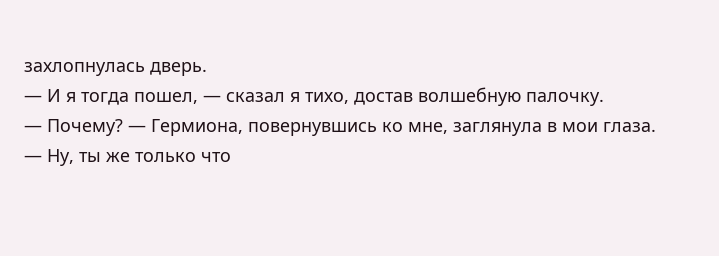захлопнулась дверь.
— И я тогда пошел, — сказал я тихо, достав волшебную палочку.
— Почему? — Гермиона, повернувшись ко мне, заглянула в мои глаза.
— Ну, ты же только что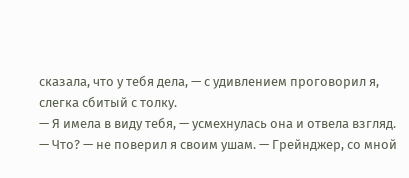сказала, что у тебя дела, — с удивлением проговорил я, слегка сбитый с толку.
— Я имела в виду тебя, — усмехнулась она и отвела взгляд.
— Что? — не поверил я своим ушам. — Грейнджер, со мной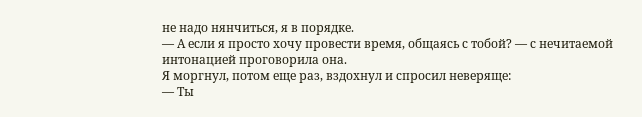не надо нянчиться, я в порядке.
— А если я просто хочу провести время, общаясь с тобой? — с нечитаемой интонацией проговорила она.
Я моргнул, потом еще раз, вздохнул и спросил неверяще:
— Ты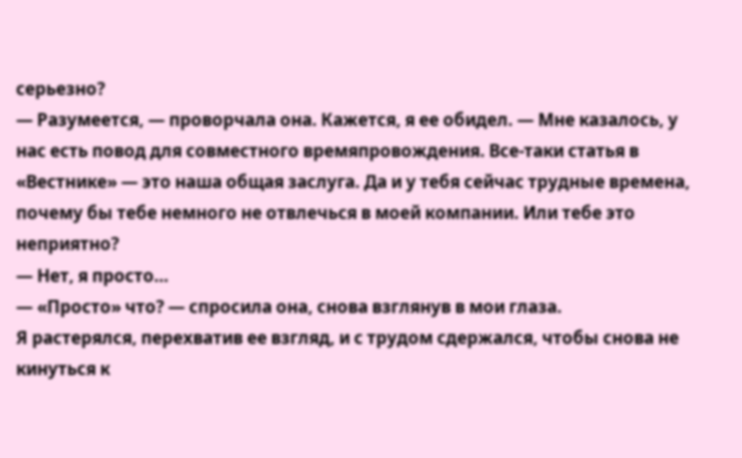серьезно?
— Разумеется, — проворчала она. Кажется, я ее обидел. — Мне казалось, у нас есть повод для совместного времяпровождения. Все-таки статья в «Вестнике» — это наша общая заслуга. Да и у тебя сейчас трудные времена, почему бы тебе немного не отвлечься в моей компании. Или тебе это неприятно?
— Нет, я просто…
— «Просто» что? — спросила она, снова взглянув в мои глаза.
Я растерялся, перехватив ее взгляд, и с трудом сдержался, чтобы снова не кинуться к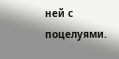ней с поцелуями.